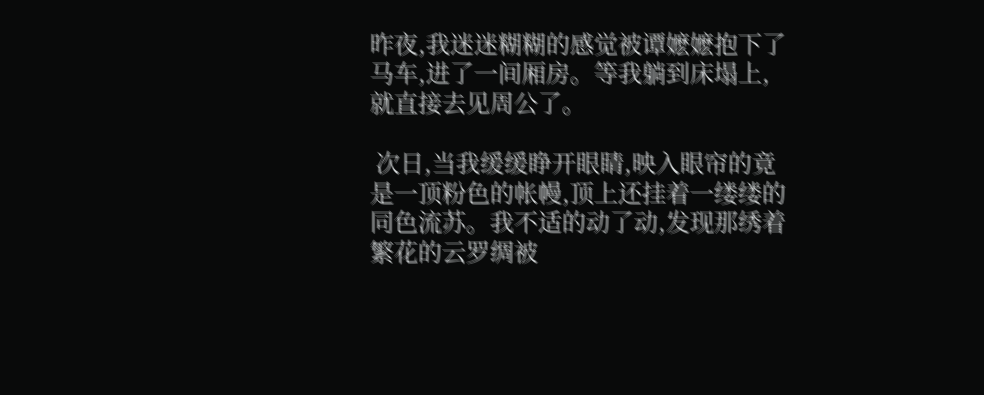昨夜,我迷迷糊糊的感觉被谭嬷嬷抱下了马车,进了一间厢房。等我躺到床塌上,就直接去见周公了。

 次日,当我缓缓睁开眼睛,映入眼帘的竟是一顶粉色的帐幔,顶上还挂着一缕缕的同色流苏。我不适的动了动,发现那绣着繁花的云罗绸被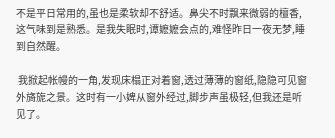不是平日常用的,虽也是柔软却不舒适。鼻尖不时飘来微弱的檀香,这气味到是熟悉。是我失眠时,谭嬷嬷会点的,难怪昨日一夜无梦,睡到自然醒。

 我掀起帐幔的一角,发现床榻正对着窗,透过薄薄的窗纸,隐隐可见窗外旖旎之景。这时有一小婢从窗外经过,脚步声虽极轻,但我还是听见了。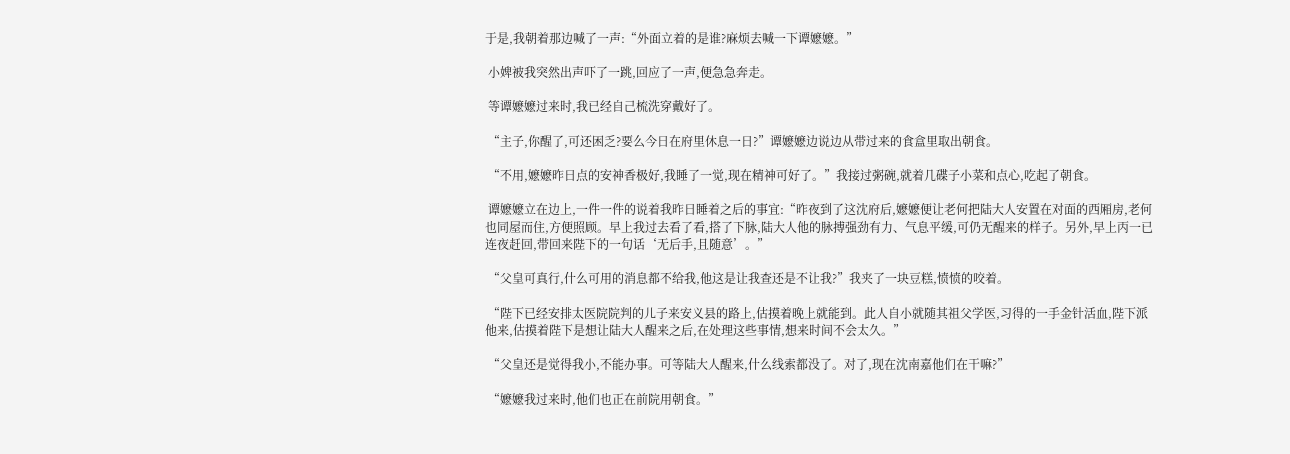于是,我朝着那边喊了一声:“外面立着的是谁?麻烦去喊一下谭嬷嬷。”

 小婢被我突然出声吓了一跳,回应了一声,便急急奔走。

 等谭嬷嬷过来时,我已经自己梳洗穿戴好了。

 “主子,你醒了,可还困乏?要么今日在府里休息一日?”谭嬷嬷边说边从带过来的食盒里取出朝食。

 “不用,嬷嬷昨日点的安神香极好,我睡了一觉,现在精神可好了。”我接过粥碗,就着几碟子小菜和点心,吃起了朝食。

 谭嬷嬷立在边上,一件一件的说着我昨日睡着之后的事宜:“昨夜到了这沈府后,嬷嬷便让老何把陆大人安置在对面的西厢房,老何也同屋而住,方便照顾。早上我过去看了看,搭了下脉,陆大人他的脉搏强劲有力、气息平缓,可仍无醒来的样子。另外,早上丙一已连夜赶回,带回来陛下的一句话‘无后手,且随意’。”

 “父皇可真行,什么可用的消息都不给我,他这是让我查还是不让我?”我夹了一块豆糕,愤愤的咬着。

 “陛下已经安排太医院院判的儿子来安义县的路上,估摸着晚上就能到。此人自小就随其祖父学医,习得的一手金针活血,陛下派他来,估摸着陛下是想让陆大人醒来之后,在处理这些事情,想来时间不会太久。”

 “父皇还是觉得我小,不能办事。可等陆大人醒来,什么线索都没了。对了,现在沈南嘉他们在干嘛?”

 “嬷嬷我过来时,他们也正在前院用朝食。”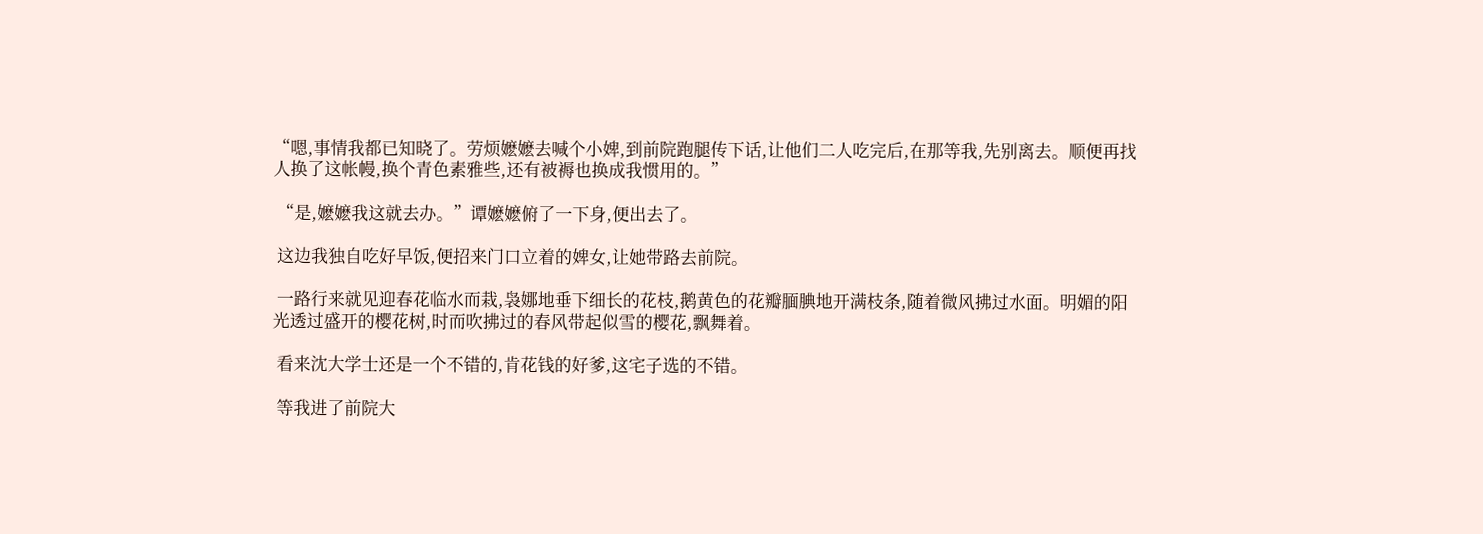“嗯,事情我都已知晓了。劳烦嬷嬷去喊个小婢,到前院跑腿传下话,让他们二人吃完后,在那等我,先别离去。顺便再找人换了这帐幔,换个青色素雅些,还有被褥也换成我惯用的。”

 “是,嬷嬷我这就去办。”谭嬷嬷俯了一下身,便出去了。

 这边我独自吃好早饭,便招来门口立着的婢女,让她带路去前院。

 一路行来就见迎春花临水而栽,袅娜地垂下细长的花枝,鹅黄色的花瓣腼腆地开满枝条,随着微风拂过水面。明媚的阳光透过盛开的樱花树,时而吹拂过的春风带起似雪的樱花,飘舞着。

 看来沈大学士还是一个不错的,肯花钱的好爹,这宅子选的不错。

 等我进了前院大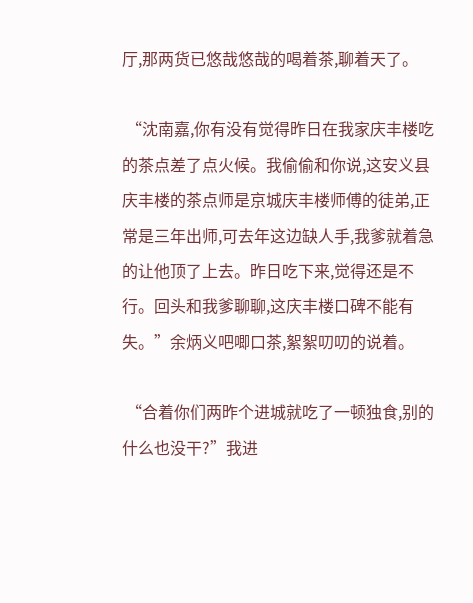厅,那两货已悠哉悠哉的喝着茶,聊着天了。

 “沈南嘉,你有没有觉得昨日在我家庆丰楼吃的茶点差了点火候。我偷偷和你说,这安义县庆丰楼的茶点师是京城庆丰楼师傅的徒弟,正常是三年出师,可去年这边缺人手,我爹就着急的让他顶了上去。昨日吃下来,觉得还是不行。回头和我爹聊聊,这庆丰楼口碑不能有失。”余炳义吧唧口茶,絮絮叨叨的说着。

 “合着你们两昨个进城就吃了一顿独食,别的什么也没干?”我进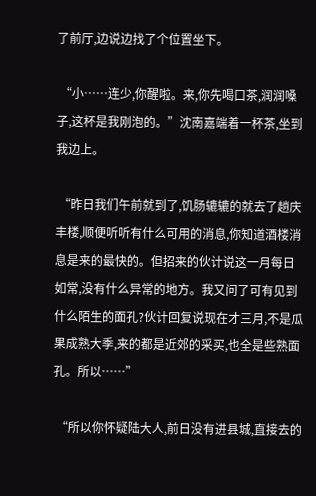了前厅,边说边找了个位置坐下。

 “小……连少,你醒啦。来,你先喝口茶,润润嗓子,这杯是我刚泡的。”沈南嘉端着一杯茶,坐到我边上。

 “昨日我们午前就到了,饥肠辘辘的就去了趟庆丰楼,顺便听听有什么可用的消息,你知道酒楼消息是来的最快的。但招来的伙计说这一月每日如常,没有什么异常的地方。我又问了可有见到什么陌生的面孔?伙计回复说现在才三月,不是瓜果成熟大季,来的都是近郊的采买,也全是些熟面孔。所以……”

 “所以你怀疑陆大人,前日没有进县城,直接去的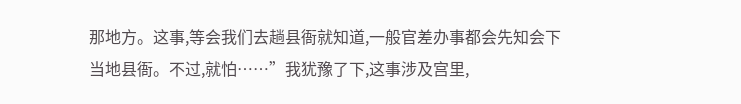那地方。这事,等会我们去趟县衙就知道,一般官差办事都会先知会下当地县衙。不过,就怕……”我犹豫了下,这事涉及宫里,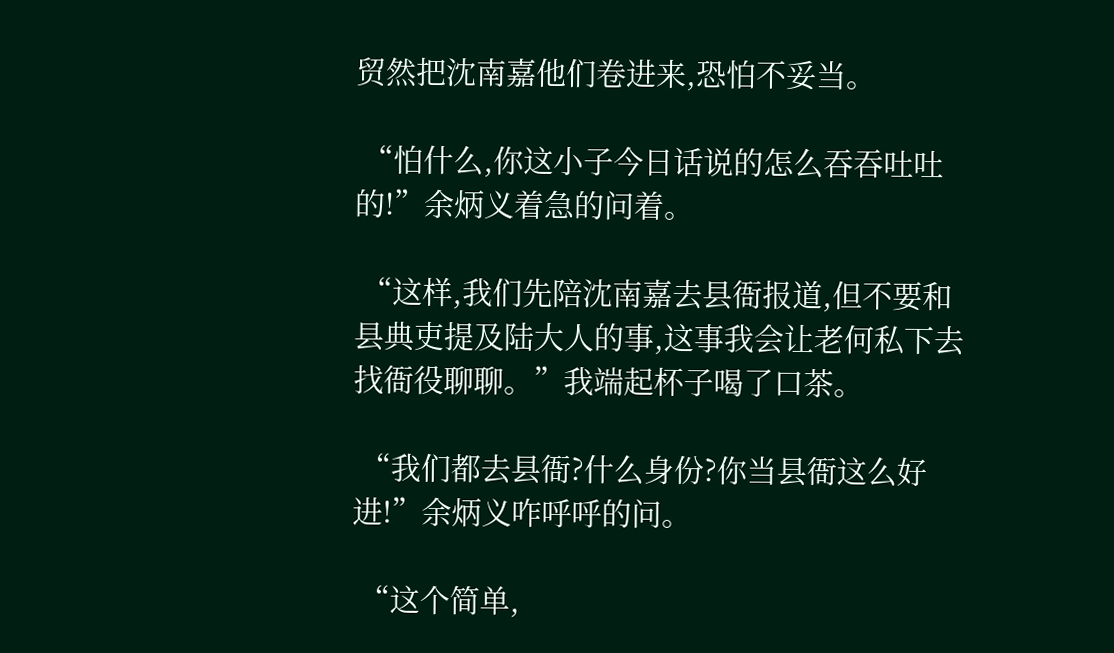贸然把沈南嘉他们卷进来,恐怕不妥当。

 “怕什么,你这小子今日话说的怎么吞吞吐吐的!”余炳义着急的问着。

 “这样,我们先陪沈南嘉去县衙报道,但不要和县典吏提及陆大人的事,这事我会让老何私下去找衙役聊聊。”我端起杯子喝了口茶。

 “我们都去县衙?什么身份?你当县衙这么好进!”余炳义咋呼呼的问。

 “这个简单,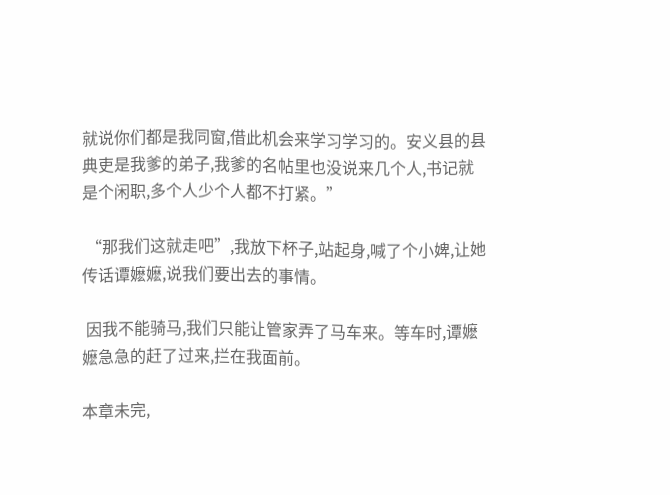就说你们都是我同窗,借此机会来学习学习的。安义县的县典吏是我爹的弟子,我爹的名帖里也没说来几个人,书记就是个闲职,多个人少个人都不打紧。”

 “那我们这就走吧”,我放下杯子,站起身,喊了个小婢,让她传话谭嬷嬷,说我们要出去的事情。

 因我不能骑马,我们只能让管家弄了马车来。等车时,谭嬷嬷急急的赶了过来,拦在我面前。

本章未完,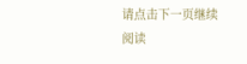请点击下一页继续阅读